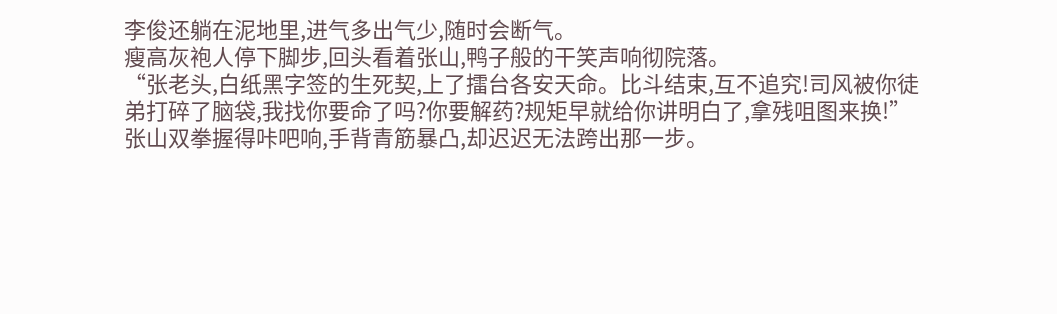李俊还躺在泥地里,进气多出气少,随时会断气。
瘦高灰袍人停下脚步,回头看着张山,鸭子般的干笑声响彻院落。
“张老头,白纸黑字签的生死契,上了擂台各安天命。比斗结束,互不追究!司风被你徒弟打碎了脑袋,我找你要命了吗?你要解药?规矩早就给你讲明白了,拿残咀图来换!”
张山双拳握得咔吧响,手背青筋暴凸,却迟迟无法跨出那一步。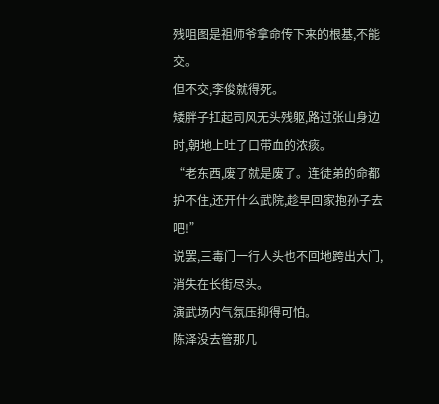残咀图是祖师爷拿命传下来的根基,不能交。
但不交,李俊就得死。
矮胖子扛起司风无头残躯,路过张山身边时,朝地上吐了口带血的浓痰。
“老东西,废了就是废了。连徒弟的命都护不住,还开什么武院,趁早回家抱孙子去吧!”
说罢,三毒门一行人头也不回地跨出大门,消失在长街尽头。
演武场内气氛压抑得可怕。
陈泽没去管那几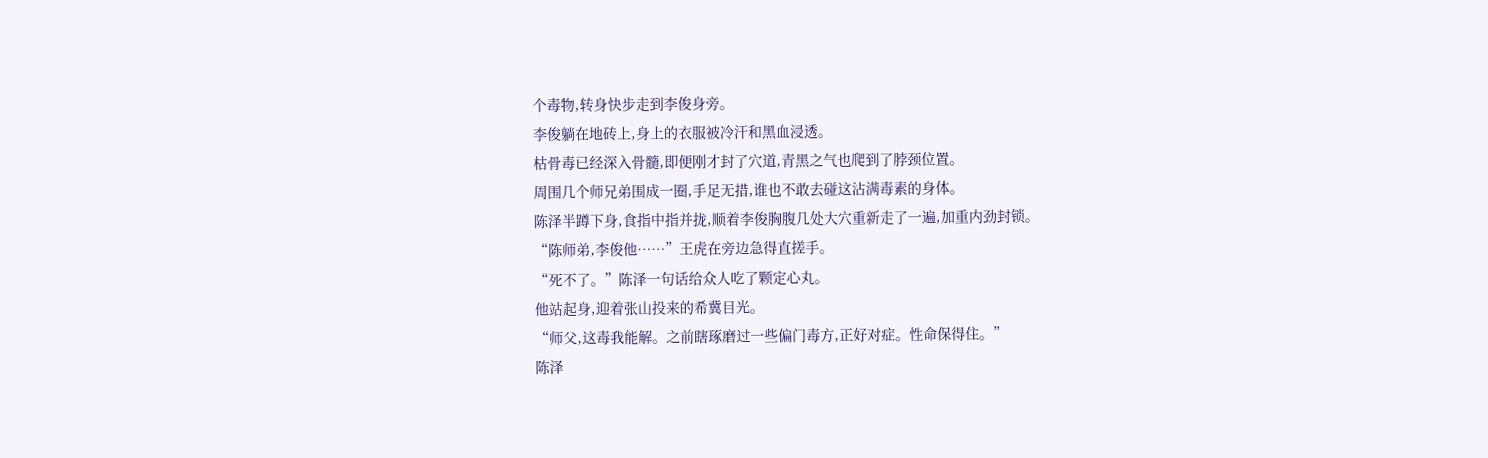个毒物,转身快步走到李俊身旁。
李俊躺在地砖上,身上的衣服被冷汗和黑血浸透。
枯骨毒已经深入骨髓,即便刚才封了穴道,青黑之气也爬到了脖颈位置。
周围几个师兄弟围成一圈,手足无措,谁也不敢去碰这沾满毒素的身体。
陈泽半蹲下身,食指中指并拢,顺着李俊胸腹几处大穴重新走了一遍,加重内劲封锁。
“陈师弟,李俊他……”王虎在旁边急得直搓手。
“死不了。”陈泽一句话给众人吃了颗定心丸。
他站起身,迎着张山投来的希冀目光。
“师父,这毒我能解。之前瞎琢磨过一些偏门毒方,正好对症。性命保得住。”
陈泽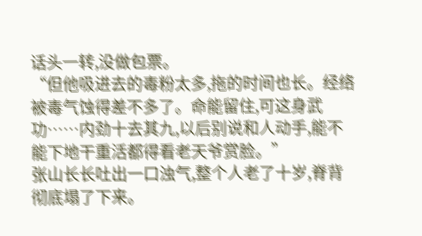话头一转,没做包票。
“但他吸进去的毒粉太多,拖的时间也长。经络被毒气蚀得差不多了。命能留住,可这身武功……内劲十去其九,以后别说和人动手,能不能下地干重活都得看老天爷赏脸。”
张山长长吐出一口浊气,整个人老了十岁,脊背彻底塌了下来。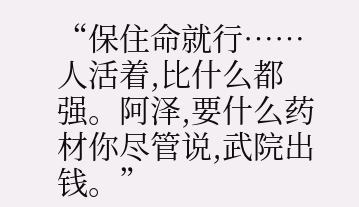“保住命就行……人活着,比什么都强。阿泽,要什么药材你尽管说,武院出钱。”